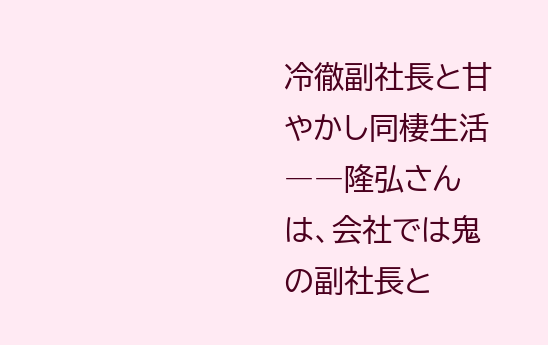冷徹副社長と甘やかし同棲生活
――隆弘さんは、会社では鬼の副社長と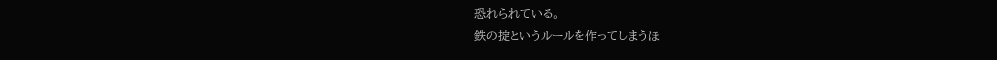恐れられている。
鉄の掟というルールを作ってしまうほ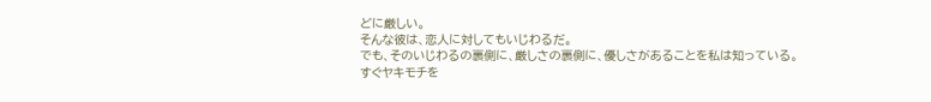どに厳しい。
そんな彼は、恋人に対してもいじわるだ。
でも、そのいじわるの裏側に、厳しさの裏側に、優しさがあることを私は知っている。
すぐヤキモチを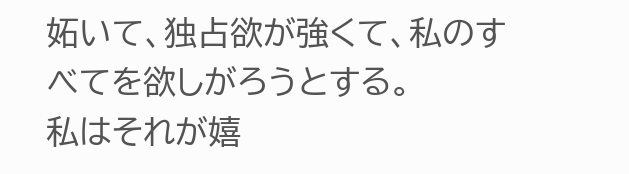妬いて、独占欲が強くて、私のすべてを欲しがろうとする。
私はそれが嬉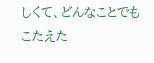しくて、どんなことでもこたえた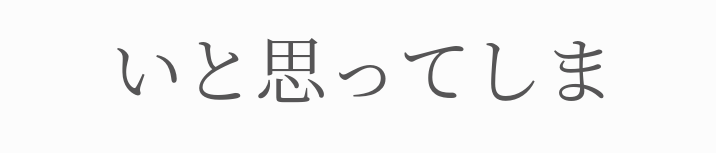いと思ってしま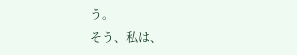う。
そう、私は、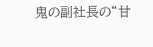鬼の副社長の“甘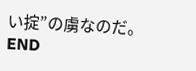い掟”の虜なのだ。
END